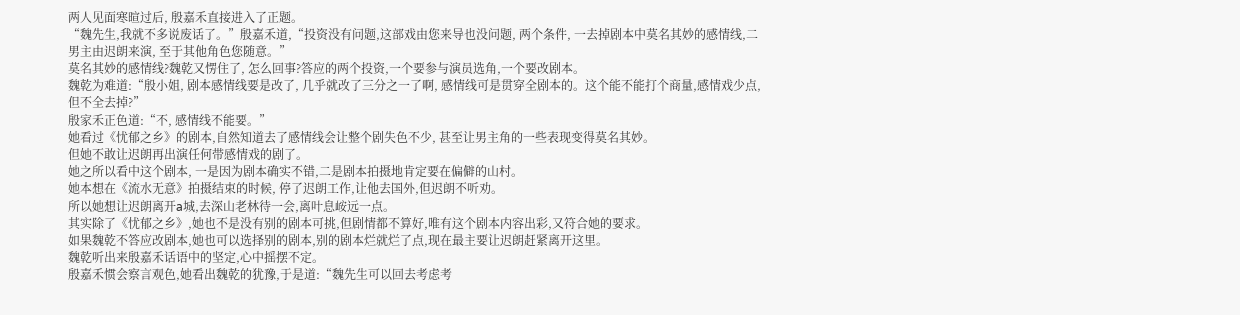两人见面寒暄过后, 殷嘉禾直接进入了正题。
“魏先生,我就不多说废话了。”殷嘉禾道,“投资没有问题,这部戏由您来导也没问题, 两个条件, 一去掉剧本中莫名其妙的感情线,二男主由迟朗来演, 至于其他角色您随意。”
莫名其妙的感情线?魏乾又愣住了, 怎么回事?答应的两个投资,一个要参与演员选角,一个要改剧本。
魏乾为难道:“殷小姐, 剧本感情线要是改了, 几乎就改了三分之一了啊, 感情线可是贯穿全剧本的。这个能不能打个商量,感情戏少点, 但不全去掉?”
殷家禾正色道:“不, 感情线不能要。”
她看过《忧郁之乡》的剧本,自然知道去了感情线会让整个剧失色不少, 甚至让男主角的一些表现变得莫名其妙。
但她不敢让迟朗再出演任何带感情戏的剧了。
她之所以看中这个剧本, 一是因为剧本确实不错,二是剧本拍摄地肯定要在偏僻的山村。
她本想在《流水无意》拍摄结束的时候, 停了迟朗工作,让他去国外,但迟朗不听劝。
所以她想让迟朗离开a城,去深山老林待一会,离叶息峖远一点。
其实除了《忧郁之乡》,她也不是没有别的剧本可挑,但剧情都不算好,唯有这个剧本内容出彩,又符合她的要求。
如果魏乾不答应改剧本,她也可以选择别的剧本,别的剧本烂就烂了点,现在最主要让迟朗赶紧离开这里。
魏乾听出来殷嘉禾话语中的坚定,心中摇摆不定。
殷嘉禾惯会察言观色,她看出魏乾的犹豫,于是道:“魏先生可以回去考虑考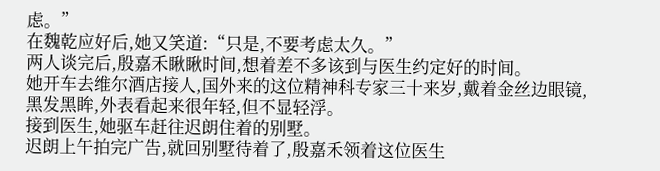虑。”
在魏乾应好后,她又笑道:“只是,不要考虑太久。”
两人谈完后,殷嘉禾瞅瞅时间,想着差不多该到与医生约定好的时间。
她开车去维尔酒店接人,国外来的这位精神科专家三十来岁,戴着金丝边眼镜,黑发黑眸,外表看起来很年轻,但不显轻浮。
接到医生,她驱车赶往迟朗住着的别墅。
迟朗上午拍完广告,就回别墅待着了,殷嘉禾领着这位医生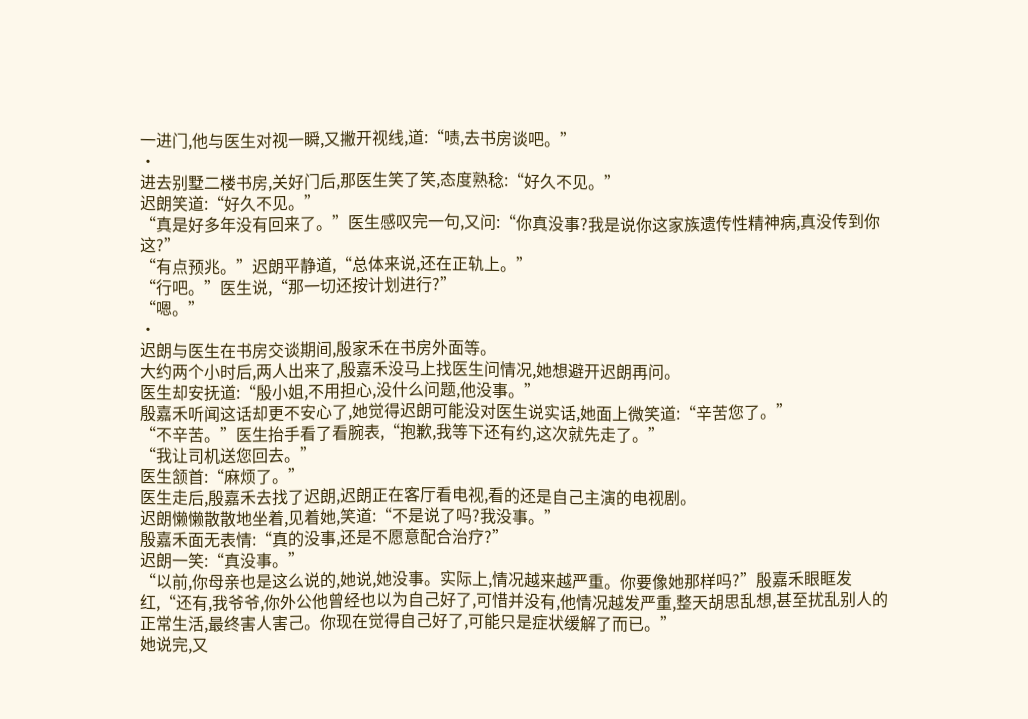一进门,他与医生对视一瞬,又撇开视线,道:“啧,去书房谈吧。”
·
进去别墅二楼书房,关好门后,那医生笑了笑,态度熟稔:“好久不见。”
迟朗笑道:“好久不见。”
“真是好多年没有回来了。”医生感叹完一句,又问:“你真没事?我是说你这家族遗传性精神病,真没传到你这?”
“有点预兆。”迟朗平静道,“总体来说,还在正轨上。”
“行吧。”医生说,“那一切还按计划进行?”
“嗯。”
·
迟朗与医生在书房交谈期间,殷家禾在书房外面等。
大约两个小时后,两人出来了,殷嘉禾没马上找医生问情况,她想避开迟朗再问。
医生却安抚道:“殷小姐,不用担心,没什么问题,他没事。”
殷嘉禾听闻这话却更不安心了,她觉得迟朗可能没对医生说实话,她面上微笑道:“辛苦您了。”
“不辛苦。”医生抬手看了看腕表,“抱歉,我等下还有约,这次就先走了。”
“我让司机送您回去。”
医生颔首:“麻烦了。”
医生走后,殷嘉禾去找了迟朗,迟朗正在客厅看电视,看的还是自己主演的电视剧。
迟朗懒懒散散地坐着,见着她,笑道:“不是说了吗?我没事。”
殷嘉禾面无表情:“真的没事,还是不愿意配合治疗?”
迟朗一笑:“真没事。”
“以前,你母亲也是这么说的,她说,她没事。实际上,情况越来越严重。你要像她那样吗?”殷嘉禾眼眶发红,“还有,我爷爷,你外公他曾经也以为自己好了,可惜并没有,他情况越发严重,整天胡思乱想,甚至扰乱别人的正常生活,最终害人害己。你现在觉得自己好了,可能只是症状缓解了而已。”
她说完,又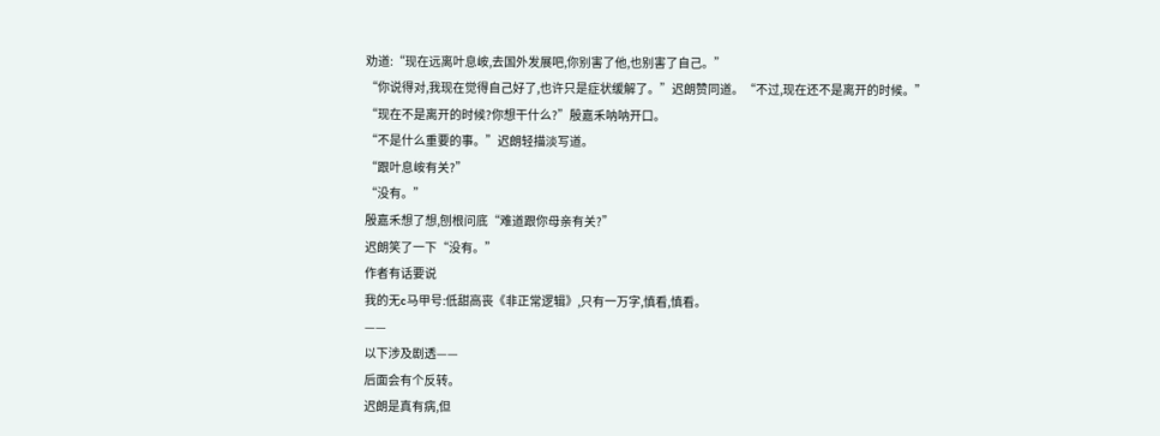劝道:“现在远离叶息峖,去国外发展吧,你别害了他,也别害了自己。”
“你说得对,我现在觉得自己好了,也许只是症状缓解了。”迟朗赞同道。“不过,现在还不是离开的时候。”
“现在不是离开的时候?你想干什么?”殷嘉禾呐呐开口。
“不是什么重要的事。”迟朗轻描淡写道。
“跟叶息峖有关?”
“没有。”
殷嘉禾想了想,刨根问底“难道跟你母亲有关?”
迟朗笑了一下“没有。”
作者有话要说
我的无c马甲号:低甜高丧《非正常逻辑》,只有一万字,慎看,慎看。
——
以下涉及剧透——
后面会有个反转。
迟朗是真有病,但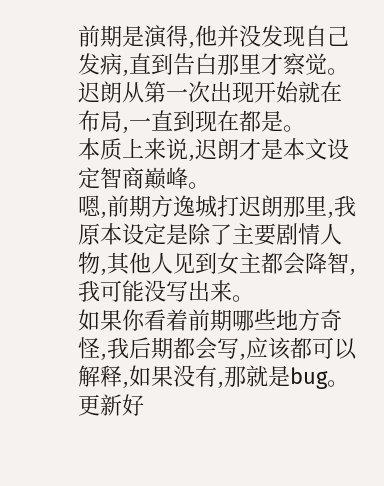前期是演得,他并没发现自己发病,直到告白那里才察觉。
迟朗从第一次出现开始就在布局,一直到现在都是。
本质上来说,迟朗才是本文设定智商巅峰。
嗯,前期方逸城打迟朗那里,我原本设定是除了主要剧情人物,其他人见到女主都会降智,我可能没写出来。
如果你看着前期哪些地方奇怪,我后期都会写,应该都可以解释,如果没有,那就是bug。
更新好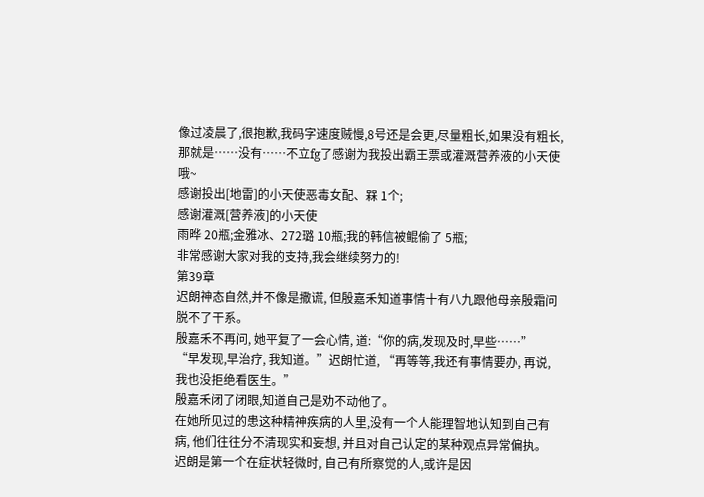像过凌晨了,很抱歉,我码字速度贼慢,8号还是会更,尽量粗长,如果没有粗长,那就是……没有……不立fg了感谢为我投出霸王票或灌溉营养液的小天使哦~
感谢投出[地雷]的小天使恶毒女配、槑 1个;
感谢灌溉[营养液]的小天使
雨晔 20瓶;金雅冰、272璐 10瓶;我的韩信被鲲偷了 5瓶;
非常感谢大家对我的支持,我会继续努力的!
第39章
迟朗神态自然,并不像是撒谎, 但殷嘉禾知道事情十有八九跟他母亲殷霜问脱不了干系。
殷嘉禾不再问, 她平复了一会心情, 道:“你的病,发现及时,早些……”
“早发现,早治疗, 我知道。”迟朗忙道, “再等等,我还有事情要办, 再说, 我也没拒绝看医生。”
殷嘉禾闭了闭眼,知道自己是劝不动他了。
在她所见过的患这种精神疾病的人里,没有一个人能理智地认知到自己有病, 他们往往分不清现实和妄想, 并且对自己认定的某种观点异常偏执。
迟朗是第一个在症状轻微时, 自己有所察觉的人,或许是因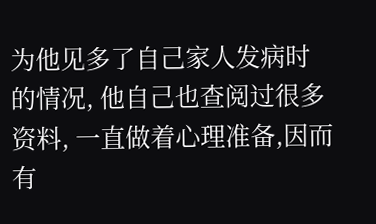为他见多了自己家人发病时的情况, 他自己也查阅过很多资料, 一直做着心理准备,因而有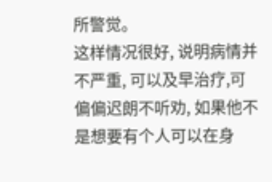所警觉。
这样情况很好, 说明病情并不严重, 可以及早治疗,可偏偏迟朗不听劝, 如果他不是想要有个人可以在身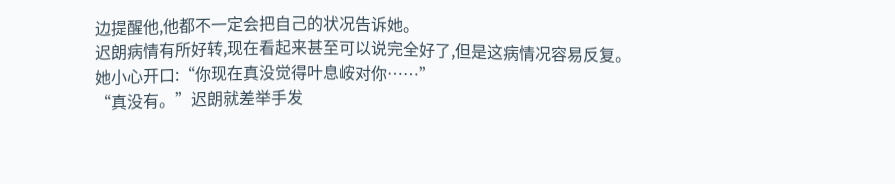边提醒他,他都不一定会把自己的状况告诉她。
迟朗病情有所好转,现在看起来甚至可以说完全好了,但是这病情况容易反复。
她小心开口:“你现在真没觉得叶息峖对你……”
“真没有。”迟朗就差举手发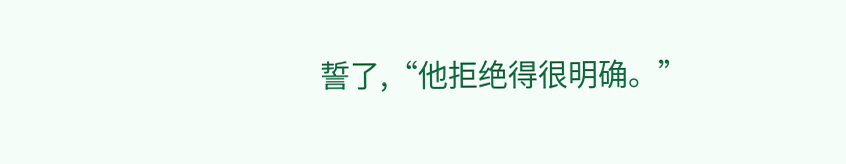誓了,“他拒绝得很明确。”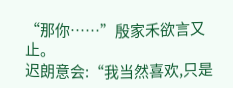“那你……”殷家禾欲言又止。
迟朗意会:“我当然喜欢,只是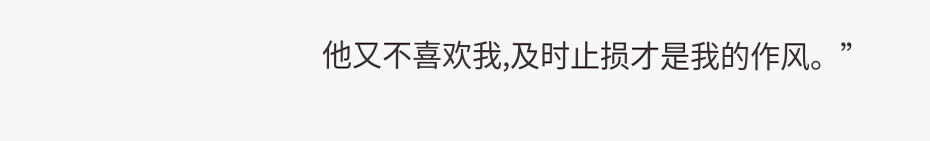他又不喜欢我,及时止损才是我的作风。”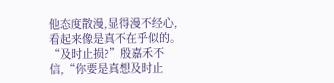他态度散漫,显得漫不经心,看起来像是真不在乎似的。
“及时止损?”殷嘉禾不信,“你要是真想及时止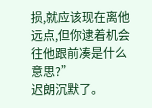损,就应该现在离他远点,但你逮着机会往他跟前凑是什么意思?”
迟朗沉默了。